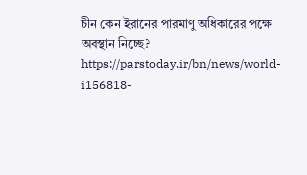চীন কেন ইরানের পারমাণু অধিকারের পক্ষে অবস্থান নিচ্ছে?
https://parstoday.ir/bn/news/world-i156818-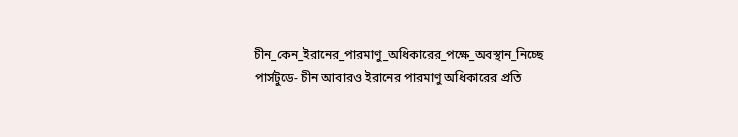চীন_কেন_ইরানের_পারমাণু_অধিকারের_পক্ষে_অবস্থান_নিচ্ছে
পার্সটুডে- চীন আবারও ইরানের পারমাণু অধিকারের প্রতি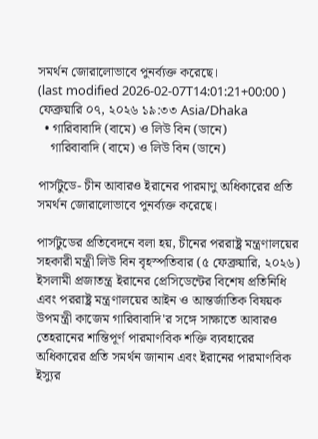সমর্থন জোরালোভাবে পুনর্ব্যক্ত করেছে।
(last modified 2026-02-07T14:01:21+00:00 )
ফেব্রুয়ারি ০৭, ২০২৬ ১৯:৩৩ Asia/Dhaka
  • গারিবাবাদি (বামে) ও লিউ বিন (ডানে)
    গারিবাবাদি (বামে) ও লিউ বিন (ডানে)

পার্সটুডে- চীন আবারও ইরানের পারমাণু অধিকারের প্রতি সমর্থন জোরালোভাবে পুনর্ব্যক্ত করেছে।

পার্সটুডের প্রতিবেদনে বলা হয়, চীনের পররাষ্ট্র মন্ত্রণালয়ের সহকারী মন্ত্রী লিউ বিন বৃহস্পতিবার (৫ ফেব্রুয়ারি, ২০২৬) ইসলামী প্রজাতন্ত্র ইরানের প্রেসিডেন্টের বিশেষ প্রতিনিধি এবং পররাষ্ট্র মন্ত্রণালয়ের আইন ও আন্তর্জাতিক বিষয়ক উপমন্ত্রী কাজেম গারিবাবাদি'র সঙ্গে সাক্ষাতে আবারও তেহরানের শান্তিপূর্ণ পারমাণবিক শক্তি ব্যবহারের অধিকারের প্রতি সমর্থন জানান এবং ইরানের পারমাণবিক ইস্যুর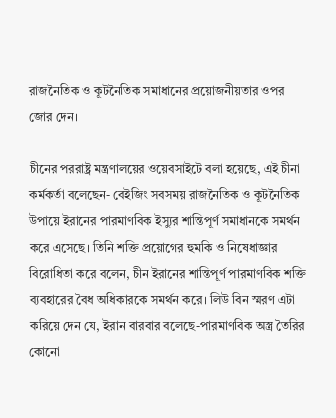রাজনৈতিক ও কূটনৈতিক সমাধানের প্রয়োজনীয়তার ওপর জোর দেন।

চীনের পররাষ্ট্র মন্ত্রণালয়ের ওয়েবসাইটে বলা হয়েছে, এই চীনা কর্মকর্তা বলেছেন- বেইজিং সবসময় রাজনৈতিক ও কূটনৈতিক উপায়ে ইরানের পারমাণবিক ইস্যুর শান্তিপূর্ণ সমাধানকে সমর্থন করে এসেছে। তিনি শক্তি প্রয়োগের হুমকি ও নিষেধাজ্ঞার বিরোধিতা করে বলেন, চীন ইরানের শান্তিপূর্ণ পারমাণবিক শক্তি ব্যবহারের বৈধ অধিকারকে সমর্থন করে। লিউ বিন স্মরণ এটা করিয়ে দেন যে, ইরান বারবার বলেছে-পারমাণবিক অস্ত্র তৈরির কোনো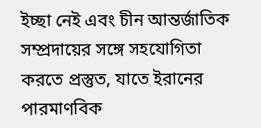ইচ্ছা নেই এবং চীন আন্তর্জাতিক সম্প্রদায়ের সঙ্গে সহযোগিতা করতে প্রস্তুত, যাতে ইরানের পারমাণবিক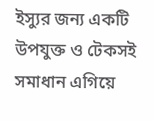ইস্যুর জন্য একটি উপযুক্ত ও টেকসই সমাধান এগিয়ে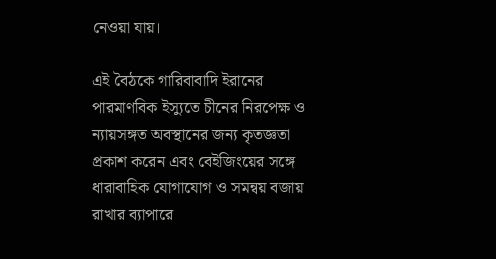নেওয়া যায়।

এই বৈঠকে গারিবাবাদি ইরানের পারমাণবিক ইস্যুতে চীনের নিরপেক্ষ ও ন্যায়সঙ্গত অবস্থানের জন্য কৃতজ্ঞতা প্রকাশ করেন এবং বেইজিংয়ের সঙ্গে ধারাবাহিক যোগাযোগ ও সমন্বয় বজায় রাখার ব্যাপারে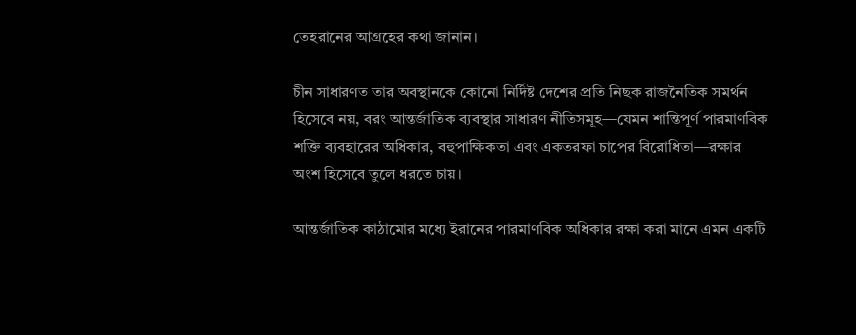তেহরানের আগ্রহের কথা জানান।

চীন সাধারণত তার অবস্থানকে কোনো নির্দিষ্ট দেশের প্রতি নিছক রাজনৈতিক সমর্থন হিসেবে নয়, বরং আন্তর্জাতিক ব্যবস্থার সাধারণ নীতিসমূহ—যেমন শান্তিপূর্ণ পারমাণবিক শক্তি ব্যবহারের অধিকার, বহুপাক্ষিকতা এবং একতরফা চাপের বিরোধিতা—রক্ষার অংশ হিসেবে তুলে ধরতে চায়।

আন্তর্জাতিক কাঠামোর মধ্যে ইরানের পারমাণবিক অধিকার রক্ষা করা মানে এমন একটি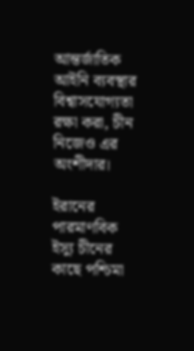আন্তর্জাতিক আইনি ব্যবস্থার বিশ্বাসযোগ্যতা রক্ষা করা, চীন নিজেও এর অংশীদার।

ইরানের পারমাণবিক ইস্যু চীনের কাছে পশ্চিমা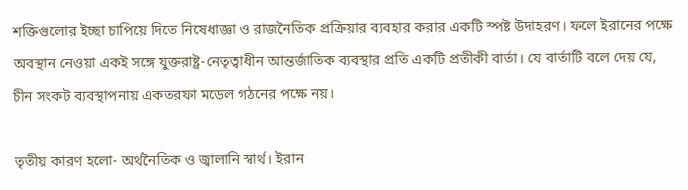শক্তিগুলোর ইচ্ছা চাপিয়ে দিতে নিষেধাজ্ঞা ও রাজনৈতিক প্রক্রিয়ার ব্যবহার করার একটি স্পষ্ট উদাহরণ। ফলে ইরানের পক্ষে অবস্থান নেওয়া একই সঙ্গে যুক্তরাষ্ট্র-নেতৃত্বাধীন আন্তর্জাতিক ব্যবস্থার প্রতি একটি প্রতীকী বার্তা। যে বার্তাটি বলে দেয় যে, চীন সংকট ব্যবস্থাপনায় একতরফা মডেল গঠনের পক্ষে নয়।

তৃতীয় কারণ হলো- অর্থনৈতিক ও জ্বালানি স্বার্থ। ইরান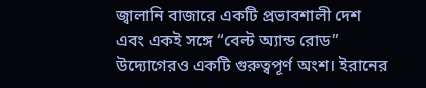জ্বালানি বাজারে একটি প্রভাবশালী দেশ এবং একই সঙ্গে “বেল্ট অ্যান্ড রোড” উদ্যোগেরও একটি গুরুত্বপূর্ণ অংশ। ইরানের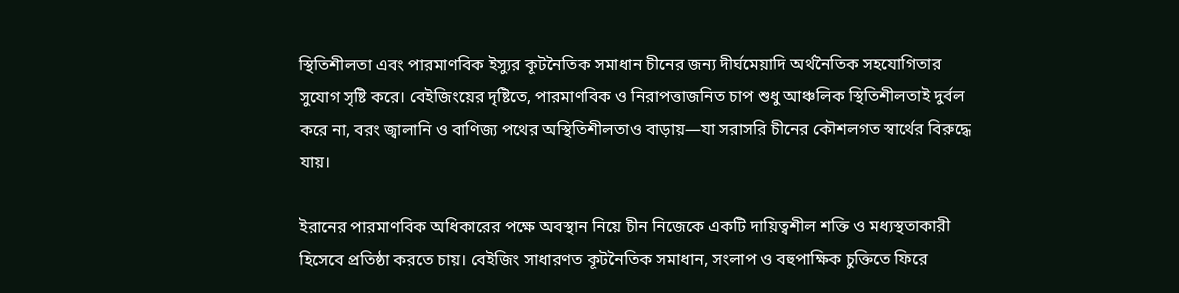স্থিতিশীলতা এবং পারমাণবিক ইস্যুর কূটনৈতিক সমাধান চীনের জন্য দীর্ঘমেয়াদি অর্থনৈতিক সহযোগিতার সুযোগ সৃষ্টি করে। বেইজিংয়ের দৃষ্টিতে, পারমাণবিক ও নিরাপত্তাজনিত চাপ শুধু আঞ্চলিক স্থিতিশীলতাই দুর্বল করে না, বরং জ্বালানি ও বাণিজ্য পথের অস্থিতিশীলতাও বাড়ায়—যা সরাসরি চীনের কৌশলগত স্বার্থের বিরুদ্ধে যায়।

ইরানের পারমাণবিক অধিকারের পক্ষে অবস্থান নিয়ে চীন নিজেকে একটি দায়িত্বশীল শক্তি ও মধ্যস্থতাকারী হিসেবে প্রতিষ্ঠা করতে চায়। বেইজিং সাধারণত কূটনৈতিক সমাধান, সংলাপ ও বহুপাক্ষিক চুক্তিতে ফিরে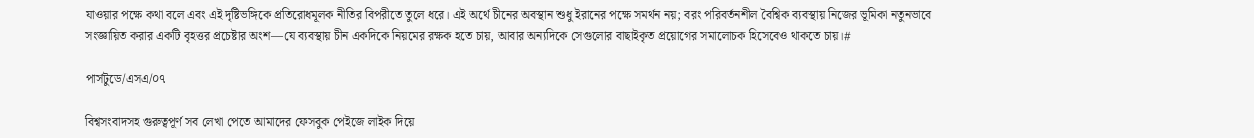যাওয়ার পক্ষে কথা বলে এবং এই দৃষ্টিভঙ্গিকে প্রতিরোধমূলক নীতির বিপরীতে তুলে ধরে। এই অর্থে চীনের অবস্থান শুধু ইরানের পক্ষে সমর্থন নয়; বরং পরিবর্তনশীল বৈশ্বিক ব্যবস্থায় নিজের ভূমিকা নতুনভাবে সংজ্ঞায়িত করার একটি বৃহত্তর প্রচেষ্টার অংশ—যে ব্যবস্থায় চীন একদিকে নিয়মের রক্ষক হতে চায়, আবার অন্যদিকে সেগুলোর বাছাইকৃত প্রয়োগের সমালোচক হিসেবেও থাকতে চায়।#

পার্সটুডে/এসএ/০৭

বিশ্বসংবাদসহ গুরুত্বপূর্ণ সব লেখা পেতে আমাদের ফেসবুক পেইজে লাইক দিয়ে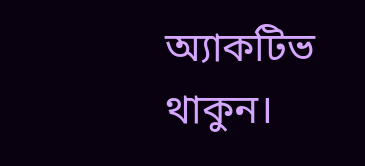অ্যাকটিভ থাকুন।